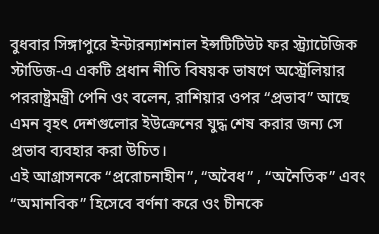বুধবার সিঙ্গাপুরে ইন্টারন্যাশনাল ইন্সটিটিউট ফর স্ট্র্যাটেজিক স্টাডিজ-এ একটি প্রধান নীতি বিষয়ক ভাষণে অস্ট্রেলিয়ার পররাষ্ট্রমন্ত্রী পেনি ওং বলেন, রাশিয়ার ওপর “প্রভাব” আছে এমন বৃহৎ দেশগুলোর ইউক্রেনের যুদ্ধ শেষ করার জন্য সে প্রভাব ব্যবহার করা উচিত।
এই আগ্রাসনকে “প্ররোচনাহীন”, “অবৈধ” , “অনৈতিক” এবং “অমানবিক” হিসেবে বর্ণনা করে ওং চীনকে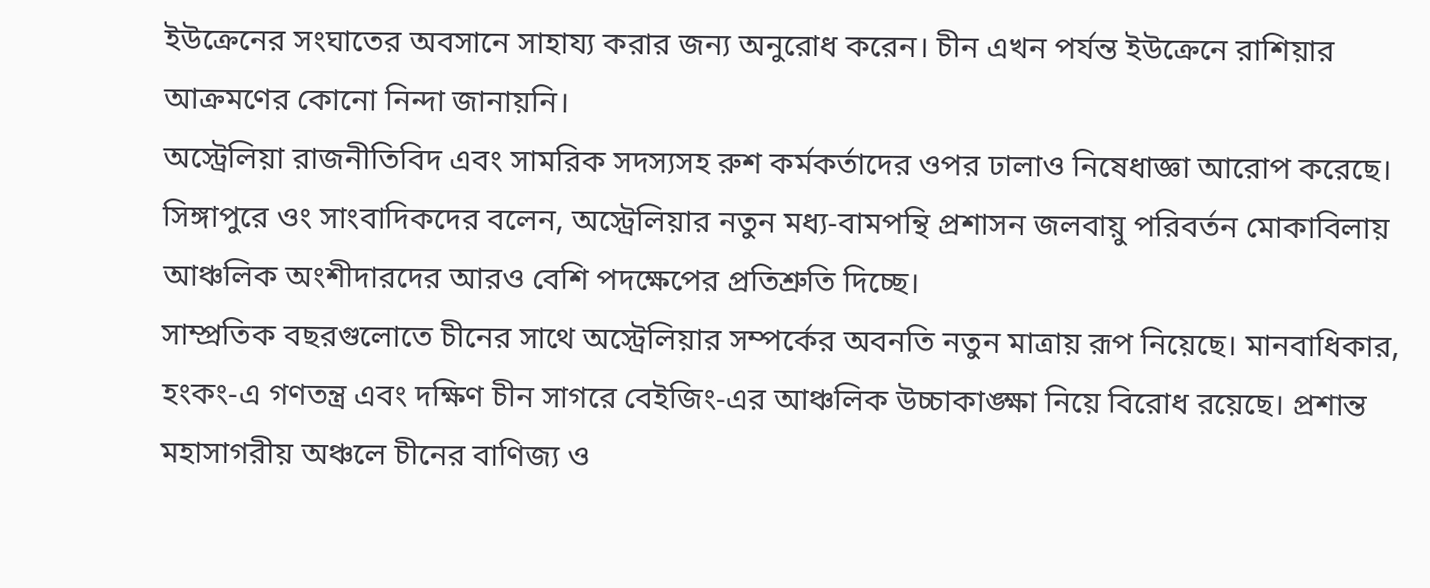ইউক্রেনের সংঘাতের অবসানে সাহায্য করার জন্য অনুরোধ করেন। চীন এখন পর্যন্ত ইউক্রেনে রাশিয়ার আক্রমণের কোনো নিন্দা জানায়নি।
অস্ট্রেলিয়া রাজনীতিবিদ এবং সামরিক সদস্যসহ রুশ কর্মকর্তাদের ওপর ঢালাও নিষেধাজ্ঞা আরোপ করেছে।
সিঙ্গাপুরে ওং সাংবাদিকদের বলেন, অস্ট্রেলিয়ার নতুন মধ্য-বামপন্থি প্রশাসন জলবায়ু পরিবর্তন মোকাবিলায় আঞ্চলিক অংশীদারদের আরও বেশি পদক্ষেপের প্রতিশ্রুতি দিচ্ছে।
সাম্প্রতিক বছরগুলোতে চীনের সাথে অস্ট্রেলিয়ার সম্পর্কের অবনতি নতুন মাত্রায় রূপ নিয়েছে। মানবাধিকার, হংকং-এ গণতন্ত্র এবং দক্ষিণ চীন সাগরে বেইজিং-এর আঞ্চলিক উচ্চাকাঙ্ক্ষা নিয়ে বিরোধ রয়েছে। প্রশান্ত মহাসাগরীয় অঞ্চলে চীনের বাণিজ্য ও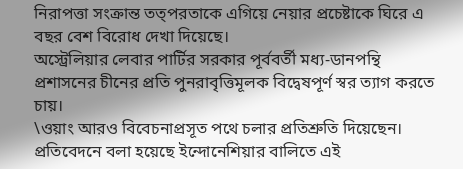নিরাপত্তা সংক্রান্ত তত্পরতাকে এগিয়ে নেয়ার প্রচেষ্টাকে ঘিরে এ বছর বেশ বিরোধ দেখা দিয়েছে।
অস্ট্রেলিয়ার লেবার পার্টির সরকার পূর্ববর্তী মধ্য-ডানপন্থি প্রশাসনের চীনের প্রতি পুনরাবৃত্তিমূলক বিদ্বেষপূর্ণ স্বর ত্যাগ করতে চায়।
\ওয়াং আরও বিবেচনাপ্রসূত পথে চলার প্রতিশ্রুতি দিয়েছেন। প্রতিবেদনে বলা হয়েছে ইন্দোনেশিয়ার বালিতে এই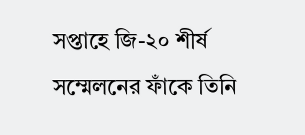সপ্তাহে জি-২০ শীর্ষ সম্মেলনের ফাঁকে তিনি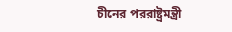চীনের পররাষ্ট্রমন্ত্রী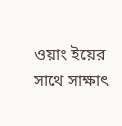ওয়াং ইয়ের সাথে সাক্ষাৎ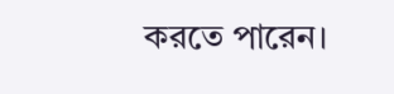করতে পারেন।